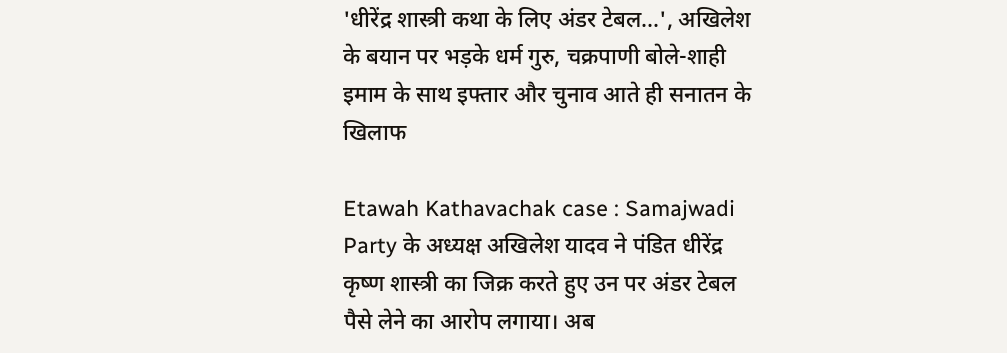'धीरेंद्र शास्त्री कथा के लिए अंडर टेबल...', अखिलेश के बयान पर भड़के धर्म गुरु, चक्रपाणी बोले-शाही इमाम के साथ इफ्तार और चुनाव आते ही सनातन के खिलाफ

Etawah Kathavachak case : Samajwadi Party के अध्यक्ष अखिलेश यादव ने पंडित धीरेंद्र कृष्ण शास्त्री का जिक्र करते हुए उन पर अंडर टेबल पैसे लेने का आरोप लगाया। अब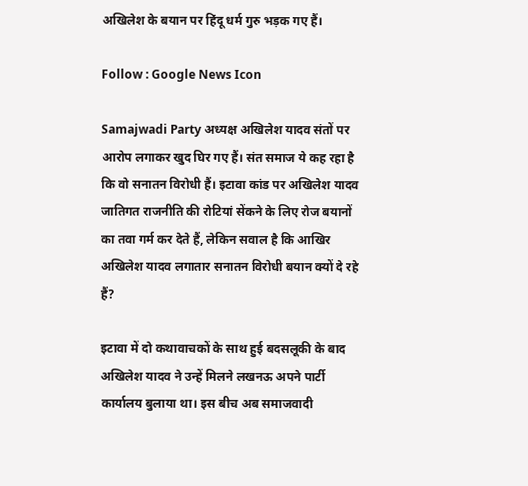अखिलेश के बयान पर हिंदू धर्म गुरु भड़क गए हैं।

Follow : Google News Icon

Samajwadi Party अध्यक्ष अखिलेश यादव संतों पर आरोप लगाकर खुद घिर गए हैं। संत समाज ये कह रहा है कि वो सनातन विरोधी हैं। इटावा कांड पर अखिलेश यादव जातिगत राजनीति की रोटियां सेंकने के लिए रोज बयानों का तवा गर्म कर देते हैं, लेकिन सवाल है कि आखिर अखिलेश यादव लगातार सनातन विरोधी बयान क्यों दे रहे हैं?

इटावा में दो कथावाचकों के साथ हुई बदसलूकी के बाद अखिलेश यादव ने उन्हें मिलने लखनऊ अपने पार्टी कार्यालय बुलाया था। इस बीच अब समाजवादी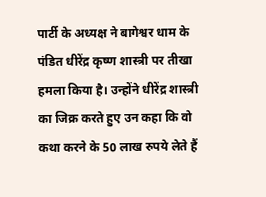पार्टी के अध्यक्ष ने बागेश्वर धाम के पंडित धीरेंद्र कृष्ण शास्त्री पर तीखा हमला किया है। उन्होंने धीरेंद्र शास्त्री का जिक्र करते हुए उन कहा कि वो कथा करने के 50 लाख रुपये लेते हैं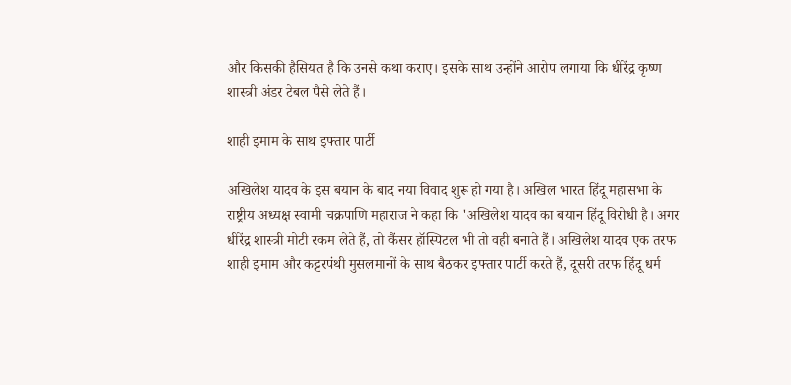और किसकी हैसियत है कि उनसे कथा कराए। इसके साथ उन्होंने आरोप लगाया कि धीरेंद्र कृष्ण शास्त्री अंडर टेबल पैसे लेते हैं।

शाही इमाम के साथ इफ्तार पार्टी

अखिलेश यादव के इस बयान के बाद नया विवाद शुरू हो गया है। अखिल भारत हिंदू महासभा के राष्ट्रीय अध्यक्ष स्वामी चक्रपाणि महाराज ने कहा कि 'अखिलेश यादव का बयान हिंदू विरोधी है। अगर धीरेंद्र शास्त्री मोटी रकम लेते हैं, तो कैंसर हॉस्पिटल भी तो वही बनाते हैं। अखिलेश यादव एक तरफ शाही इमाम और कट्टरपंथी मुसलमानों के साथ बैठकर इफ्तार पार्टी करते हैं, दूसरी तरफ हिंदू धर्म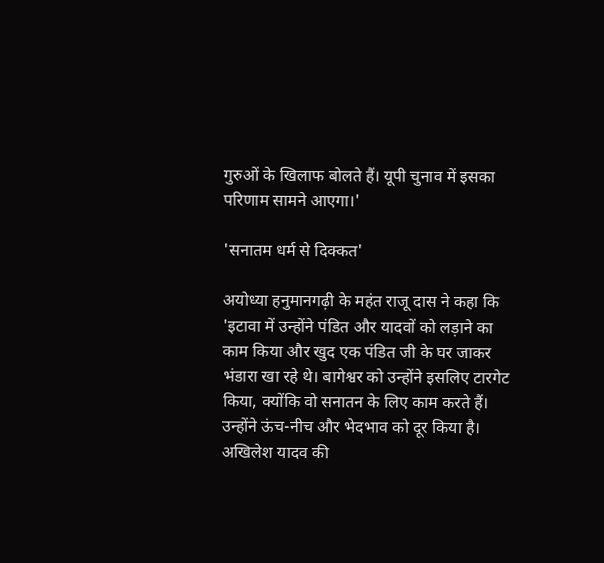गुरुओं के खिलाफ बोलते हैं। यूपी चुनाव में इसका परिणाम सामने आएगा।'

'सनातम धर्म से दिक्कत'

अयोध्या हनुमानगढ़ी के महंत राजू दास ने कहा कि 'इटावा में उन्होंने पंडित और यादवों को लड़ाने का काम किया और खुद एक पंडित जी के घर जाकर भंडारा खा रहे थे। बागेश्वर को उन्होंने इसलिए टारगेट किया, क्योंकि वो सनातन के लिए काम करते हैं। उन्होंने ऊंच-नीच और भेदभाव को दूर किया है। अखिलेश यादव की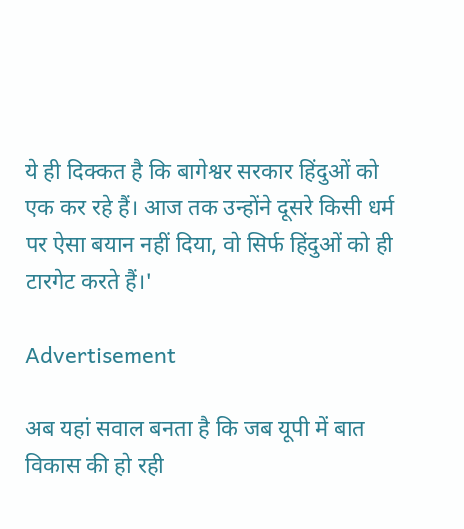ये ही दिक्कत है कि बागेश्वर सरकार हिंदुओं को एक कर रहे हैं। आज तक उन्होंने दूसरे किसी धर्म पर ऐसा बयान नहीं दिया, वो सिर्फ हिंदुओं को ही टारगेट करते हैं।'

Advertisement

अब यहां सवाल बनता है कि जब यूपी में बात विकास की हो रही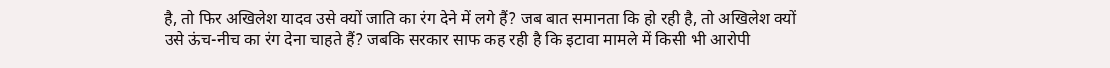है, तो फिर अखिलेश यादव उसे क्यों जाति का रंग देने में लगे हैं? जब बात समानता कि हो रही है, तो अखिलेश क्यों उसे ऊंच-नीच का रंग देना चाहते हैं? जबकि सरकार साफ कह रही है कि इटावा मामले में किसी भी आरोपी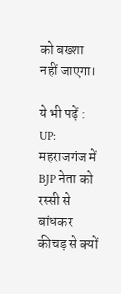को बख्शा नहीं जाएगा।

ये भी पढ़ें : UP: महराजगंज में BJP नेता को रस्सी से बांधकर कीचड़ से क्यों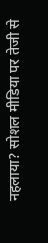नहलाया? सोशल मीडिया पर तेजी से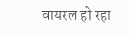वायरल हो रहा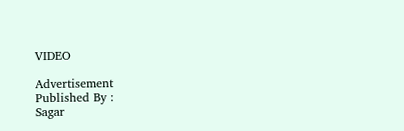VIDEO

Advertisement
Published By :
Sagar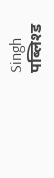Singh
पब्लिश्ड